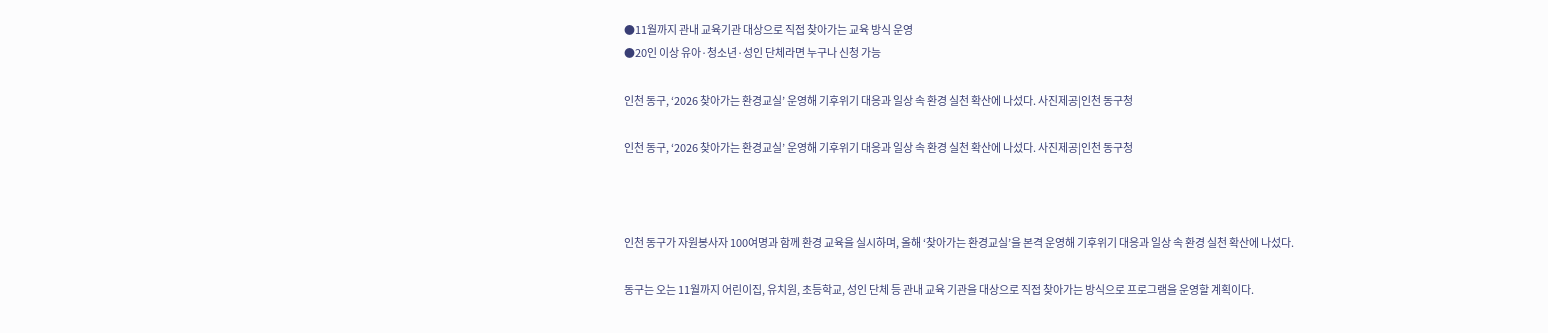●11월까지 관내 교육기관 대상으로 직접 찾아가는 교육 방식 운영
●20인 이상 유아·청소년·성인 단체라면 누구나 신청 가능

인천 동구, ‘2026 찾아가는 환경교실’ 운영해 기후위기 대응과 일상 속 환경 실천 확산에 나섰다. 사진제공|인천 동구청

인천 동구, ‘2026 찾아가는 환경교실’ 운영해 기후위기 대응과 일상 속 환경 실천 확산에 나섰다. 사진제공|인천 동구청



인천 동구가 자원봉사자 100여명과 함께 환경 교육을 실시하며, 올해 ‘찾아가는 환경교실’을 본격 운영해 기후위기 대응과 일상 속 환경 실천 확산에 나섰다.

동구는 오는 11월까지 어린이집, 유치원, 초등학교, 성인 단체 등 관내 교육 기관을 대상으로 직접 찾아가는 방식으로 프로그램을 운영할 계획이다.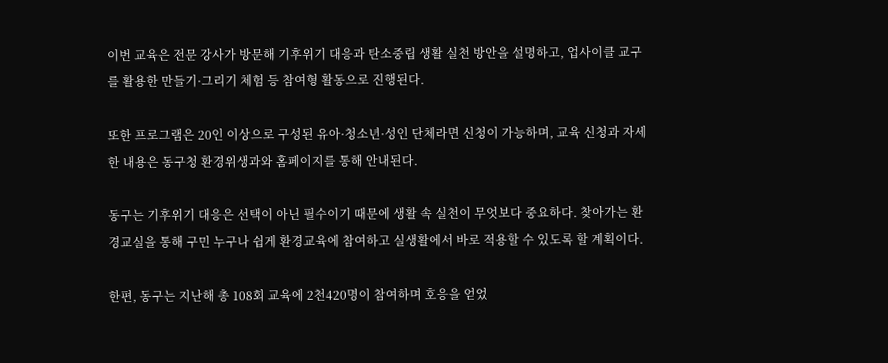이번 교육은 전문 강사가 방문해 기후위기 대응과 탄소중립 생활 실천 방안을 설명하고, 업사이클 교구를 활용한 만들기·그리기 체험 등 참여형 활동으로 진행된다.

또한 프로그램은 20인 이상으로 구성된 유아·청소년·성인 단체라면 신청이 가능하며, 교육 신청과 자세한 내용은 동구청 환경위생과와 홈페이지를 통해 안내된다.

동구는 기후위기 대응은 선택이 아닌 필수이기 때문에 생활 속 실천이 무엇보다 중요하다. 찾아가는 환경교실을 통해 구민 누구나 쉽게 환경교육에 참여하고 실생활에서 바로 적용할 수 있도록 할 계획이다.

한편, 동구는 지난해 총 108회 교육에 2천420명이 참여하며 호응을 얻었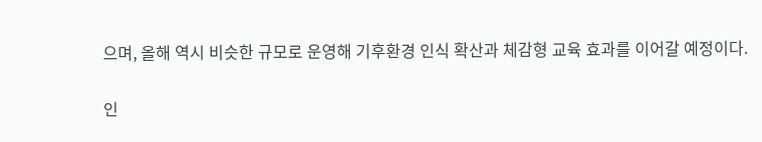으며, 올해 역시 비슷한 규모로 운영해 기후환경 인식 확산과 체감형 교육 효과를 이어갈 예정이다.

인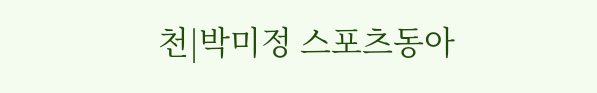천|박미정 스포츠동아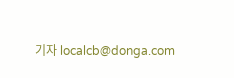기자 localcb@donga.com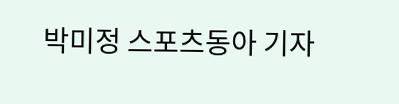박미정 스포츠동아 기자